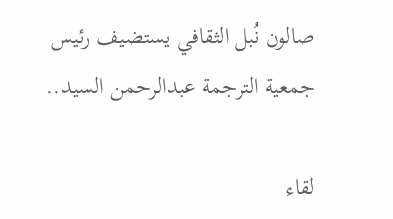صالون نُبل الثقافي يستضيف رئيس جمعية الترجمة عبدالرحمن السيد..

لقاء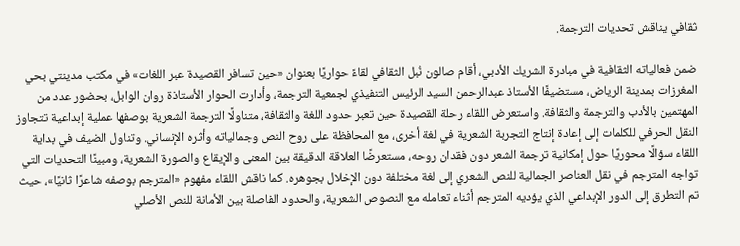ثقافي يناقش تحديات الترجمة.

ضمن فعالياته الثقافية في مبادرة الشريك الأدبي، أقام صالون نُبل الثقافي لقاءً حواريًا بعنوان «حين تسافر القصيدة عبر اللغات» في مكتب مدينتي بحي المغرزات بمدينة الرياض، مستضيفًا الأستاذ عبدالرحمن السيد الرئيس التنفيذي لجمعية الترجمة، وأدارت الحوار الأستاذة روان الوابل، بحضور عدد من المهتمين بالأدب والترجمة والثقافة. واستعرض اللقاء رحلة القصيدة حين تعبر حدود اللغة والثقافة، متناولًا الترجمة الشعرية بوصفها عملية إبداعية تتجاوز النقل الحرفي للكلمات إلى إعادة إنتاج التجربة الشعرية في لغة أخرى، مع المحافظة على روح النص وجمالياته وأثره الإنساني. وتناول الضيف في بداية اللقاء سؤالًا محوريًا حول إمكانية ترجمة الشعر دون فقدان روحه، مستعرضًا العلاقة الدقيقة بين المعنى والإيقاع والصورة الشعرية، ومبينًا التحديات التي تواجه المترجم في نقل العناصر الجمالية للنص الشعري إلى لغة مختلفة دون الإخلال بجوهره. كما ناقش اللقاء مفهوم «المترجم بوصفه شاعرًا ثانيًا»، حيث تم التطرق إلى الدور الإبداعي الذي يؤديه المترجم أثناء تعامله مع النصوص الشعرية، والحدود الفاصلة بين الأمانة للنص الأصلي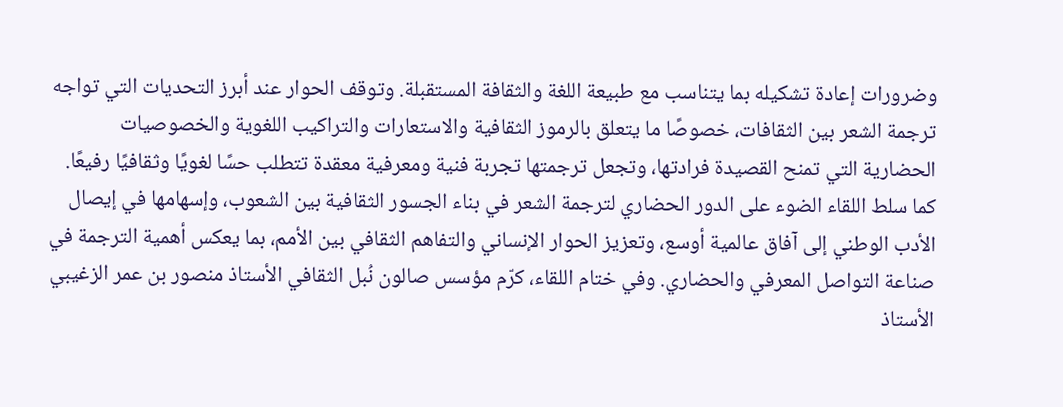وضرورات إعادة تشكيله بما يتناسب مع طبيعة اللغة والثقافة المستقبلة. وتوقف الحوار عند أبرز التحديات التي تواجه ترجمة الشعر بين الثقافات، خصوصًا ما يتعلق بالرموز الثقافية والاستعارات والتراكيب اللغوية والخصوصيات الحضارية التي تمنح القصيدة فرادتها، وتجعل ترجمتها تجربة فنية ومعرفية معقدة تتطلب حسًا لغويًا وثقافيًا رفيعًا. كما سلط اللقاء الضوء على الدور الحضاري لترجمة الشعر في بناء الجسور الثقافية بين الشعوب، وإسهامها في إيصال الأدب الوطني إلى آفاق عالمية أوسع، وتعزيز الحوار الإنساني والتفاهم الثقافي بين الأمم، بما يعكس أهمية الترجمة في صناعة التواصل المعرفي والحضاري. وفي ختام اللقاء، كرّم مؤسس صالون نُبل الثقافي الأستاذ منصور بن عمر الزغيبي الأستاذ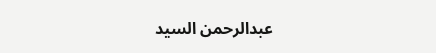عبدالرحمن السيد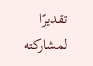تقديرًا لمشاركته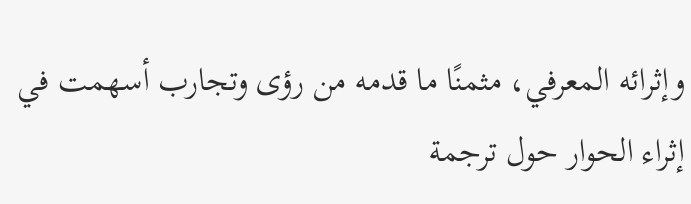وإثرائه المعرفي، مثمنًا ما قدمه من رؤى وتجارب أسهمت في إثراء الحوار حول ترجمة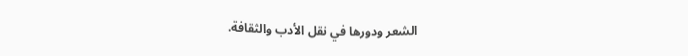الشعر ودورها في نقل الأدب والثقافة.